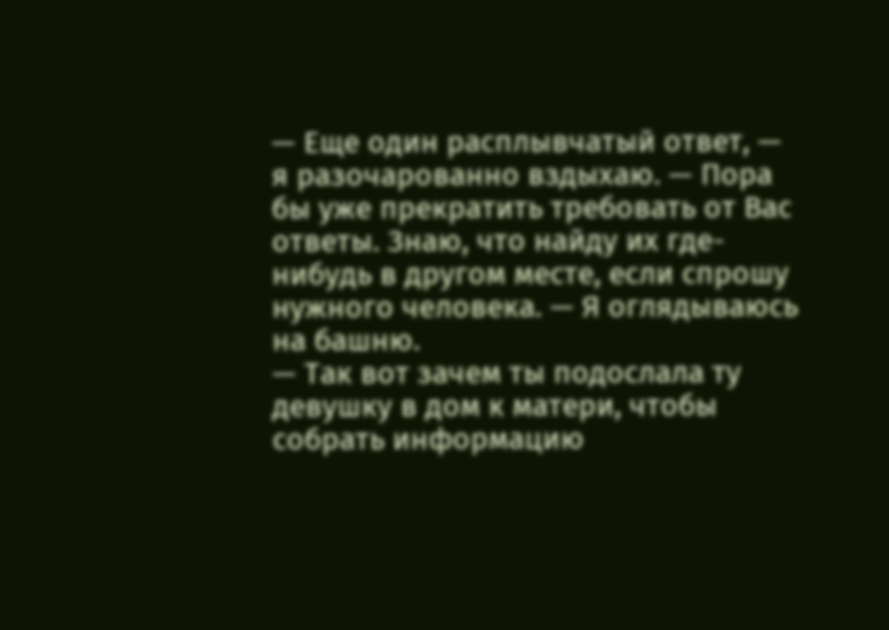— Еще один расплывчатый ответ, — я разочарованно вздыхаю. — Пора бы уже прекратить требовать от Вас ответы. Знаю, что найду их где-нибудь в другом месте, если спрошу нужного человека. — Я оглядываюсь на башню.
— Так вот зачем ты подослала ту девушку в дом к матери, чтобы собрать информацию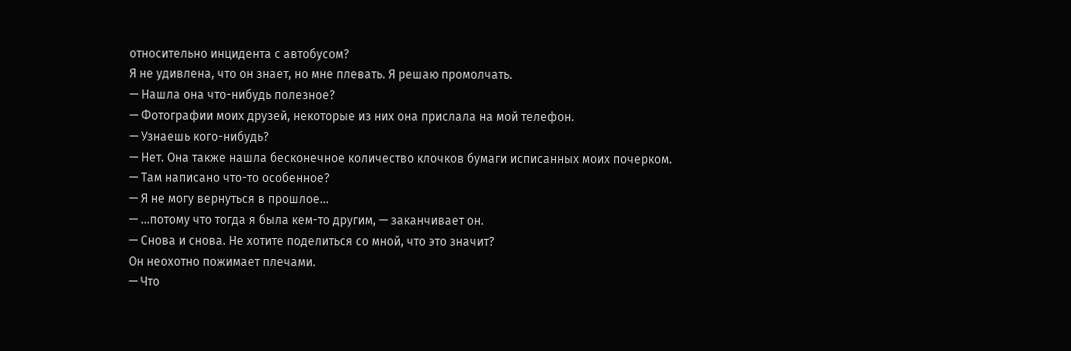относительно инцидента с автобусом?
Я не удивлена, что он знает, но мне плевать. Я решаю промолчать.
— Нашла она что-нибудь полезное?
— Фотографии моих друзей, некоторые из них она прислала на мой телефон.
— Узнаешь кого-нибудь?
— Нет. Она также нашла бесконечное количество клочков бумаги исписанных моих почерком.
— Там написано что-то особенное?
— Я не могу вернуться в прошлое…
— …потому что тогда я была кем-то другим, — заканчивает он.
— Снова и снова. Не хотите поделиться со мной, что это значит?
Он неохотно пожимает плечами.
— Что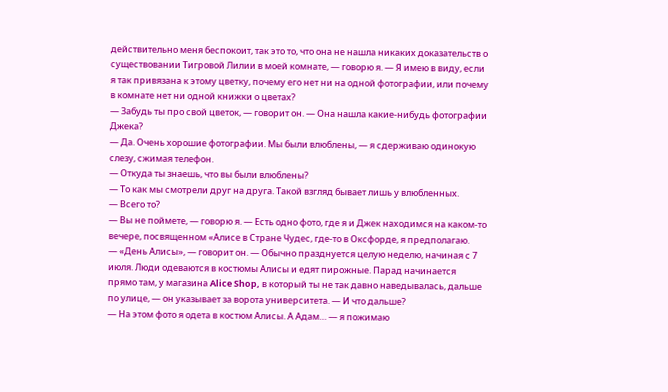действительно меня беспокоит, так это то, что она не нашла никаких доказательств о существовании Тигровой Лилии в моей комнате, — говорю я. — Я имею в виду, если я так привязана к этому цветку, почему его нет ни на одной фотографии, или почему в комнате нет ни одной книжки о цветах?
— Забудь ты про свой цветок, — говорит он. — Она нашла какие-нибудь фотографии Джека?
— Да. Очень хорошие фотографии. Мы были влюблены, — я сдерживаю одинокую слезу, сжимая телефон.
— Откуда ты знаешь, что вы были влюблены?
— То как мы смотрели друг на друга. Такой взгляд бывает лишь у влюбленных.
— Всего то?
— Вы не поймете, — говорю я. — Есть одно фото, где я и Джек находимся на каком-то вечере, посвященном «Алисе в Стране Чудес, где-то в Оксфорде, я предполагаю.
— «День Алисы», — говорит он. — Обычно празднуется целую неделю, начиная с 7 июля. Люди одеваются в костюмы Алисы и едят пирожные. Парад начинается прямо там, у магазина Alice Shop, в который ты не так давно наведывалась, дальше по улице, — он указывает за ворота университета. — И что дальше?
— На этом фото я одета в костюм Алисы. А Адам… — я пожимаю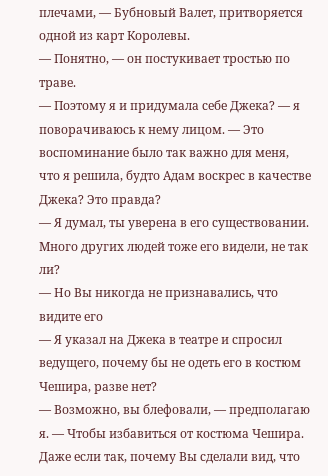плечами, — Бубновый Валет, притворяется одной из карт Королевы.
— Понятно, — он постукивает тростью по траве.
— Поэтому я и придумала себе Джека? — я поворачиваюсь к нему лицом. — Это воспоминание было так важно для меня, что я решила, будто Адам воскрес в качестве Джека? Это правда?
— Я думал, ты уверена в его существовании. Много других людей тоже его видели, не так ли?
— Но Вы никогда не признавались, что видите его
— Я указал на Джека в театре и спросил ведущего, почему бы не одеть его в костюм Чешира, разве нет?
— Возможно, вы блефовали, — предполагаю я. — Чтобы избавиться от костюма Чешира. Даже если так, почему Вы сделали вид, что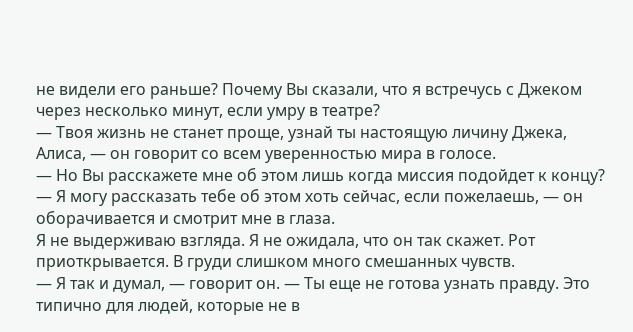не видели его раньше? Почему Вы сказали, что я встречусь с Джеком через несколько минут, если умру в театре?
— Твоя жизнь не станет проще, узнай ты настоящую личину Джека, Алиса, — он говорит со всем уверенностью мира в голосе.
— Но Вы расскажете мне об этом лишь когда миссия подойдет к концу?
— Я могу рассказать тебе об этом хоть сейчас, если пожелаешь, — он оборачивается и смотрит мне в глаза.
Я не выдерживаю взгляда. Я не ожидала, что он так скажет. Рот приоткрывается. В груди слишком много смешанных чувств.
— Я так и думал, — говорит он. — Ты еще не готова узнать правду. Это типично для людей, которые не в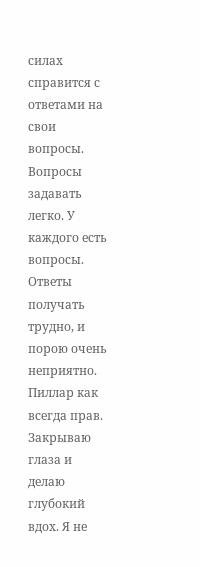силах справится с ответами на свои вопросы. Вопросы задавать легко. У каждого есть вопросы. Ответы получать трудно, и порою очень неприятно.
Пиллар как всегда прав. Закрываю глаза и делаю глубокий вдох. Я не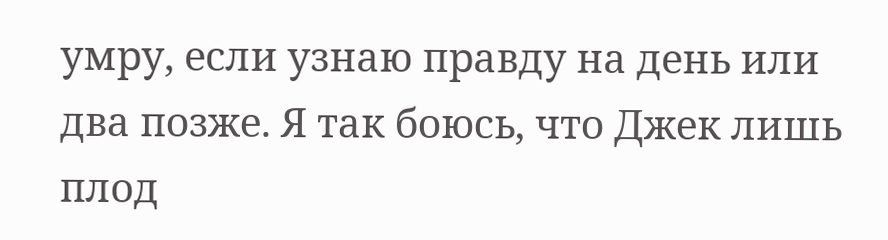умру, если узнаю правду на день или два позже. Я так боюсь, что Джек лишь плод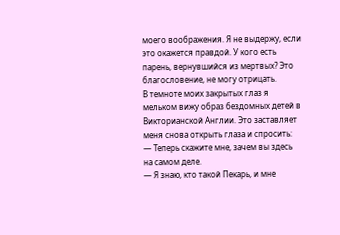моего воображения. Я не выдержу, если это окажется правдой. У кого есть парень, вернувшийся из мертвых? Это благословение, не могу отрицать.
В темноте моих закрытых глаз я мельком вижу образ бездомных детей в Викторианской Англии. Это заставляет меня снова открыть глаза и спросить:
— Теперь скажите мне, зачем вы здесь на самом деле.
— Я знаю, кто такой Пекарь, и мне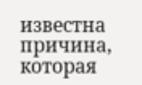известна причина, которая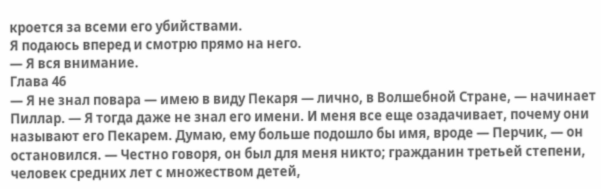кроется за всеми его убийствами.
Я подаюсь вперед и смотрю прямо на него.
— Я вся внимание.
Глава 46
— Я не знал повара — имею в виду Пекаря — лично, в Волшебной Стране, — начинает Пиллар. — Я тогда даже не знал его имени. И меня все еще озадачивает, почему они называют его Пекарем. Думаю, ему больше подошло бы имя, вроде — Перчик, — он остановился. — Честно говоря, он был для меня никто; гражданин третьей степени, человек средних лет с множеством детей,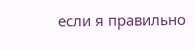если я правильно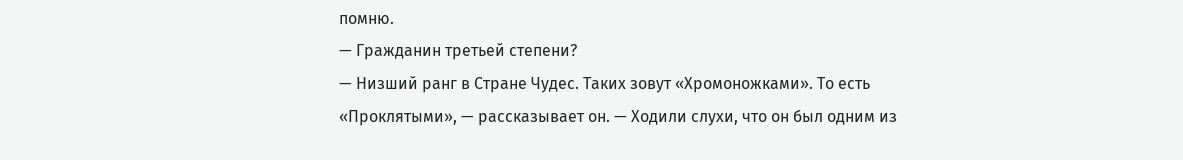помню.
— Гражданин третьей степени?
— Низший ранг в Стране Чудес. Таких зовут «Хромоножками». То есть «Проклятыми», — рассказывает он. — Ходили слухи, что он был одним из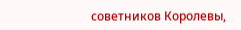советников Королевы,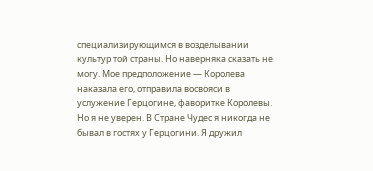специализирующимся в возделывании культур той страны. Но наверняка сказать не могу. Мое предположение — Королева наказала его, отправила восвояси в услужение Герцогине, фаворитке Королевы. Но я не уверен. В Стране Чудес я никогда не бывал в гостях у Герцогини. Я дружил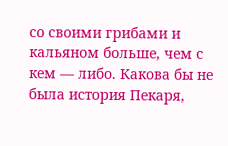со своими грибами и кальяном больше, чем с кем — либо. Какова бы не была история Пекаря,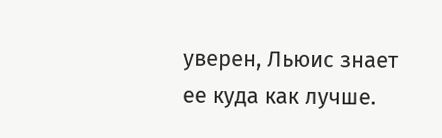уверен, Льюис знает ее куда как лучше.